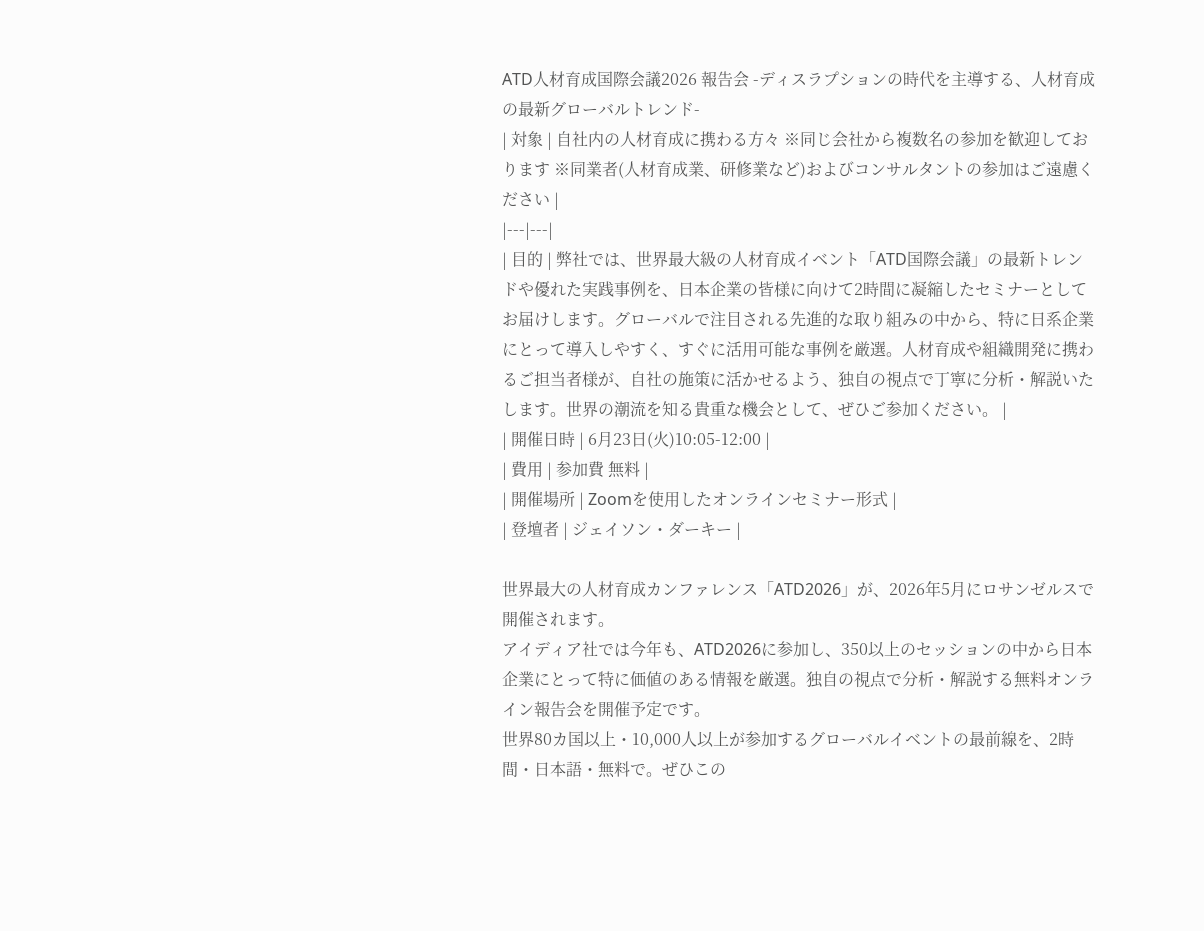ATD人材育成国際会議2026 報告会 -ディスラプションの時代を主導する、人材育成の最新グローバルトレンド-
| 対象 | 自社内の人材育成に携わる方々 ※同じ会社から複数名の参加を歓迎しております ※同業者(人材育成業、研修業など)およびコンサルタントの参加はご遠慮ください |
|---|---|
| 目的 | 弊社では、世界最大級の人材育成イベント「ATD国際会議」の最新トレンドや優れた実践事例を、日本企業の皆様に向けて2時間に凝縮したセミナーとしてお届けします。グローバルで注目される先進的な取り組みの中から、特に日系企業にとって導入しやすく、すぐに活用可能な事例を厳選。人材育成や組織開発に携わるご担当者様が、自社の施策に活かせるよう、独自の視点で丁寧に分析・解説いたします。世界の潮流を知る貴重な機会として、ぜひご参加ください。 |
| 開催日時 | 6月23日(火)10:05-12:00 |
| 費用 | 参加費 無料 |
| 開催場所 | Zoomを使用したオンラインセミナー形式 |
| 登壇者 | ジェイソン・ダーキー |

世界最大の人材育成カンファレンス「ATD2026」が、2026年5月にロサンゼルスで開催されます。
アイディア社では今年も、ATD2026に参加し、350以上のセッションの中から日本企業にとって特に価値のある情報を厳選。独自の視点で分析・解説する無料オンライン報告会を開催予定です。
世界80カ国以上・10,000人以上が参加するグローバルイベントの最前線を、2時間・日本語・無料で。ぜひこの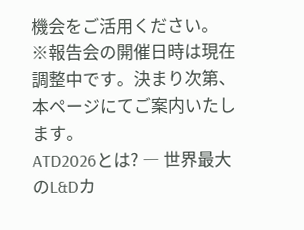機会をご活用ください。
※報告会の開催日時は現在調整中です。決まり次第、本ページにてご案内いたします。
ATD2026とは? ― 世界最大のL&Dカ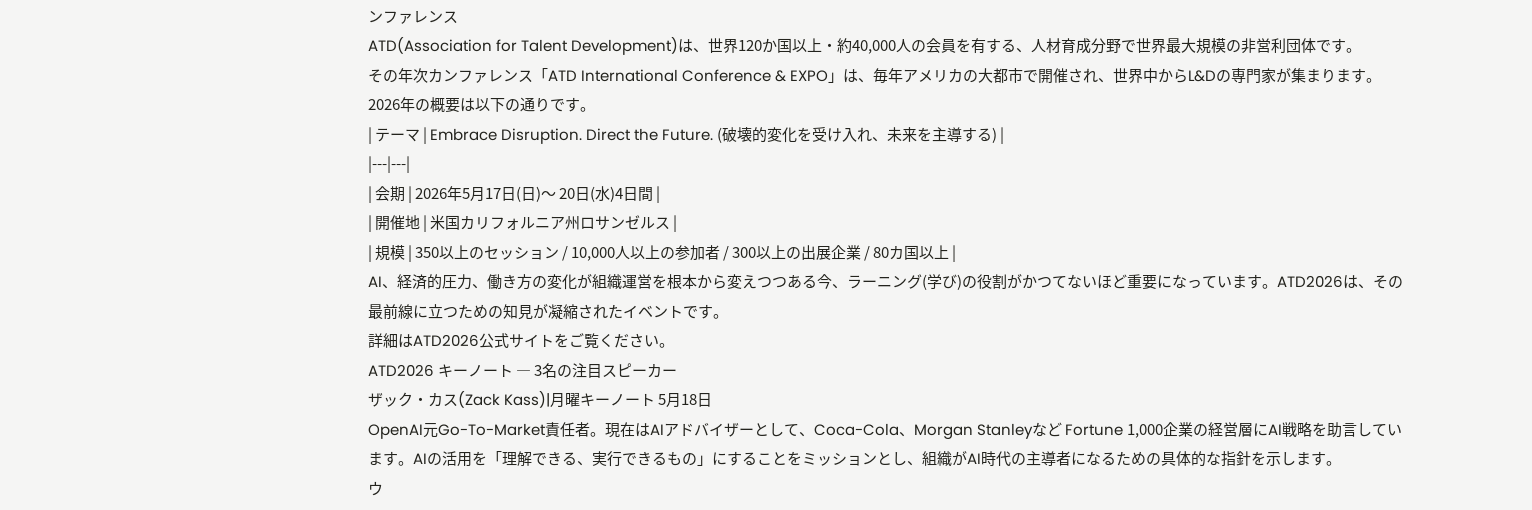ンファレンス
ATD(Association for Talent Development)は、世界120か国以上・約40,000人の会員を有する、人材育成分野で世界最大規模の非営利団体です。
その年次カンファレンス「ATD International Conference & EXPO」は、毎年アメリカの大都市で開催され、世界中からL&Dの専門家が集まります。2026年の概要は以下の通りです。
| テーマ | Embrace Disruption. Direct the Future. (破壊的変化を受け入れ、未来を主導する) |
|---|---|
| 会期 | 2026年5月17日(日)〜 20日(水)4日間 |
| 開催地 | 米国カリフォルニア州ロサンゼルス |
| 規模 | 350以上のセッション / 10,000人以上の参加者 / 300以上の出展企業 / 80カ国以上 |
AI、経済的圧力、働き方の変化が組織運営を根本から変えつつある今、ラーニング(学び)の役割がかつてないほど重要になっています。ATD2026は、その最前線に立つための知見が凝縮されたイベントです。
詳細はATD2026公式サイトをご覧ください。
ATD2026 キーノート ― 3名の注目スピーカー
ザック・カス(Zack Kass)|月曜キーノート 5月18日
OpenAI元Go-To-Market責任者。現在はAIアドバイザーとして、Coca-Cola、Morgan Stanleyなど Fortune 1,000企業の経営層にAI戦略を助言しています。AIの活用を「理解できる、実行できるもの」にすることをミッションとし、組織がAI時代の主導者になるための具体的な指針を示します。
ウ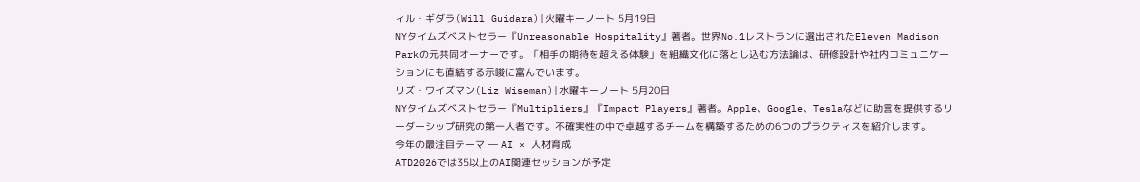ィル・ギダラ(Will Guidara)|火曜キーノート 5月19日
NYタイムズベストセラー『Unreasonable Hospitality』著者。世界No.1レストランに選出されたEleven Madison Parkの元共同オーナーです。「相手の期待を超える体験」を組織文化に落とし込む方法論は、研修設計や社内コミュニケーションにも直結する示唆に富んでいます。
リズ・ワイズマン(Liz Wiseman)|水曜キーノート 5月20日
NYタイムズベストセラー『Multipliers』『Impact Players』著者。Apple、Google、Teslaなどに助言を提供するリーダーシップ研究の第一人者です。不確実性の中で卓越するチームを構築するための6つのプラクティスを紹介します。
今年の最注目テーマ ― AI × 人材育成
ATD2026では35以上のAI関連セッションが予定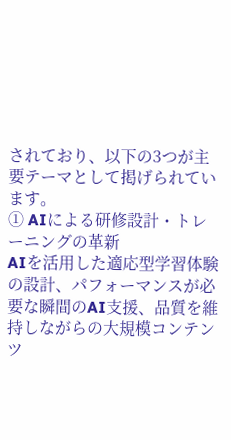されており、以下の3つが主要テーマとして掲げられています。
① AIによる研修設計・トレーニングの革新
AIを活用した適応型学習体験の設計、パフォーマンスが必要な瞬間のAI支援、品質を維持しながらの大規模コンテンツ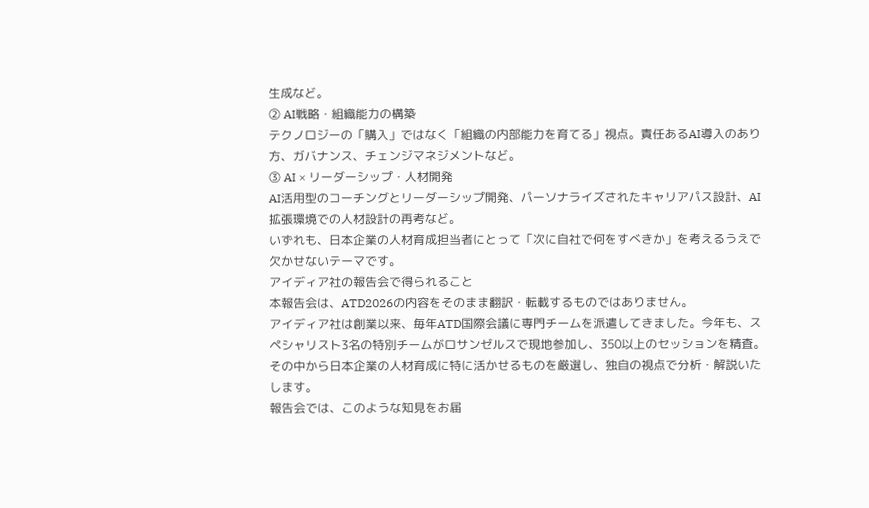生成など。
② AI戦略・組織能力の構築
テクノロジーの「購入」ではなく「組織の内部能力を育てる」視点。責任あるAI導入のあり方、ガバナンス、チェンジマネジメントなど。
③ AI × リーダーシップ・人材開発
AI活用型のコーチングとリーダーシップ開発、パーソナライズされたキャリアパス設計、AI拡張環境での人材設計の再考など。
いずれも、日本企業の人材育成担当者にとって「次に自社で何をすべきか」を考えるうえで欠かせないテーマです。
アイディア社の報告会で得られること
本報告会は、ATD2026の内容をそのまま翻訳・転載するものではありません。
アイディア社は創業以来、毎年ATD国際会議に専門チームを派遣してきました。今年も、スペシャリスト3名の特別チームがロサンゼルスで現地参加し、350以上のセッションを精査。その中から日本企業の人材育成に特に活かせるものを厳選し、独自の視点で分析・解説いたします。
報告会では、このような知見をお届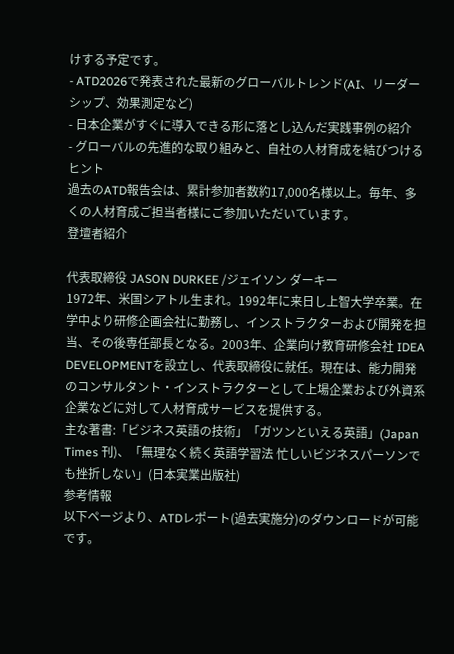けする予定です。
- ATD2026で発表された最新のグローバルトレンド(AI、リーダーシップ、効果測定など)
- 日本企業がすぐに導入できる形に落とし込んだ実践事例の紹介
- グローバルの先進的な取り組みと、自社の人材育成を結びつけるヒント
過去のATD報告会は、累計参加者数約17,000名様以上。毎年、多くの人材育成ご担当者様にご参加いただいています。
登壇者紹介

代表取締役 JASON DURKEE /ジェイソン ダーキー
1972年、米国シアトル生まれ。1992年に来日し上智大学卒業。在学中より研修企画会社に勤務し、インストラクターおよび開発を担当、その後専任部長となる。2003年、企業向け教育研修会社 IDEA DEVELOPMENTを設立し、代表取締役に就任。現在は、能力開発のコンサルタント・インストラクターとして上場企業および外資系企業などに対して人材育成サービスを提供する。
主な著書:「ビジネス英語の技術」「ガツンといえる英語」(Japan Times 刊)、「無理なく続く英語学習法 忙しいビジネスパーソンでも挫折しない」(日本実業出版社)
参考情報
以下ページより、ATDレポート(過去実施分)のダウンロードが可能です。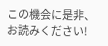この機会に是非、お読みください!